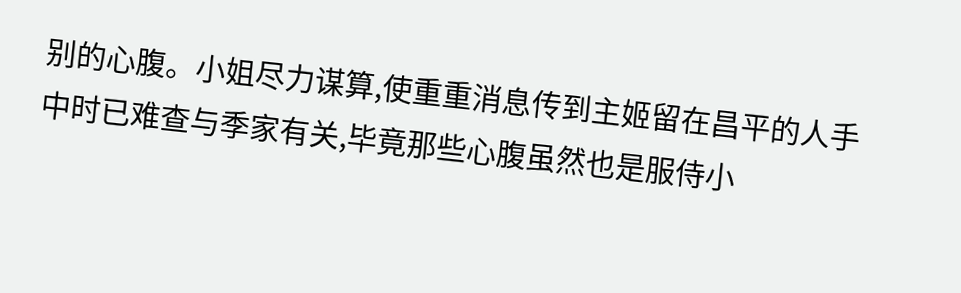别的心腹。小姐尽力谋算,使重重消息传到主姬留在昌平的人手中时已难查与季家有关,毕竟那些心腹虽然也是服侍小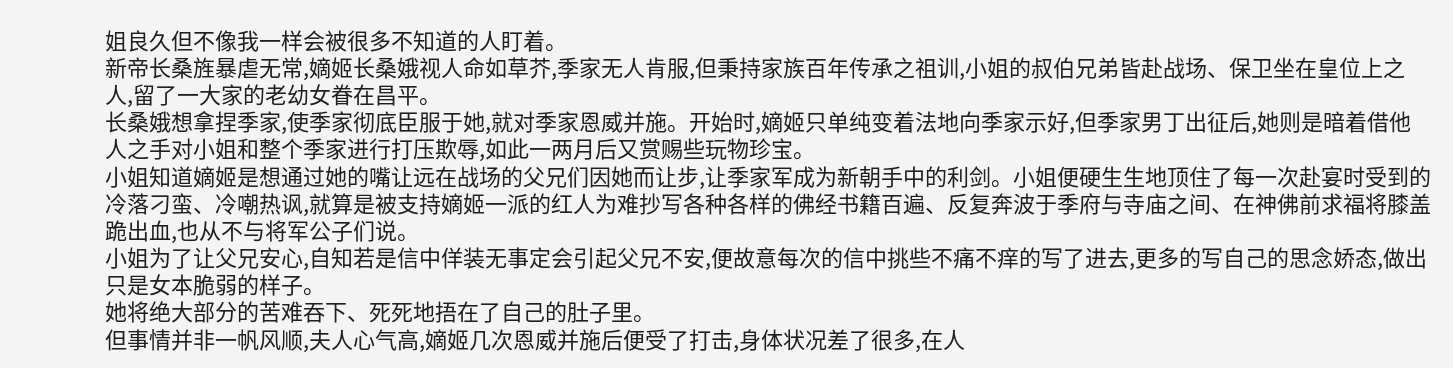姐良久但不像我一样会被很多不知道的人盯着。
新帝长桑旌暴虐无常,嫡姬长桑娥视人命如草芥,季家无人肯服,但秉持家族百年传承之祖训,小姐的叔伯兄弟皆赴战场、保卫坐在皇位上之人,留了一大家的老幼女眷在昌平。
长桑娥想拿捏季家,使季家彻底臣服于她,就对季家恩威并施。开始时,嫡姬只单纯变着法地向季家示好,但季家男丁出征后,她则是暗着借他人之手对小姐和整个季家进行打压欺辱,如此一两月后又赏赐些玩物珍宝。
小姐知道嫡姬是想通过她的嘴让远在战场的父兄们因她而让步,让季家军成为新朝手中的利剑。小姐便硬生生地顶住了每一次赴宴时受到的冷落刁蛮、冷嘲热讽,就算是被支持嫡姬一派的红人为难抄写各种各样的佛经书籍百遍、反复奔波于季府与寺庙之间、在神佛前求福将膝盖跪出血,也从不与将军公子们说。
小姐为了让父兄安心,自知若是信中佯装无事定会引起父兄不安,便故意每次的信中挑些不痛不痒的写了进去,更多的写自己的思念娇态,做出只是女本脆弱的样子。
她将绝大部分的苦难吞下、死死地捂在了自己的肚子里。
但事情并非一帆风顺,夫人心气高,嫡姬几次恩威并施后便受了打击,身体状况差了很多,在人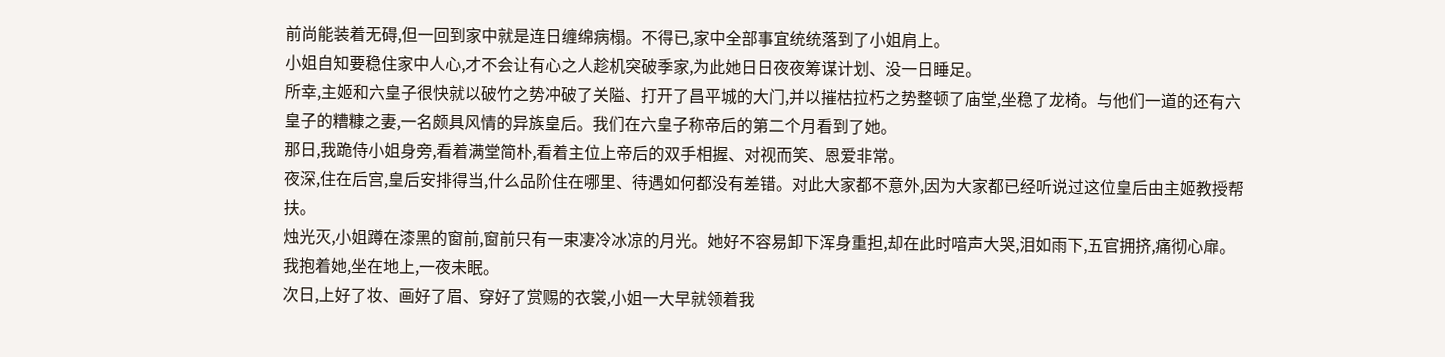前尚能装着无碍,但一回到家中就是连日缠绵病榻。不得已,家中全部事宜统统落到了小姐肩上。
小姐自知要稳住家中人心,才不会让有心之人趁机突破季家,为此她日日夜夜筹谋计划、没一日睡足。
所幸,主姬和六皇子很快就以破竹之势冲破了关隘、打开了昌平城的大门,并以摧枯拉朽之势整顿了庙堂,坐稳了龙椅。与他们一道的还有六皇子的糟糠之妻,一名颇具风情的异族皇后。我们在六皇子称帝后的第二个月看到了她。
那日,我跪侍小姐身旁,看着满堂简朴,看着主位上帝后的双手相握、对视而笑、恩爱非常。
夜深,住在后宫,皇后安排得当,什么品阶住在哪里、待遇如何都没有差错。对此大家都不意外,因为大家都已经听说过这位皇后由主姬教授帮扶。
烛光灭,小姐蹲在漆黑的窗前,窗前只有一束凄冷冰凉的月光。她好不容易卸下浑身重担,却在此时喑声大哭,泪如雨下,五官拥挤,痛彻心扉。
我抱着她,坐在地上,一夜未眠。
次日,上好了妆、画好了眉、穿好了赏赐的衣裳,小姐一大早就领着我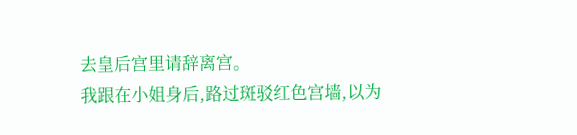去皇后宫里请辞离宫。
我跟在小姐身后,路过斑驳红色宫墙,以为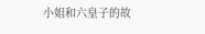小姐和六皇子的故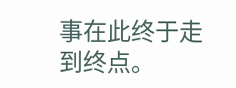事在此终于走到终点。